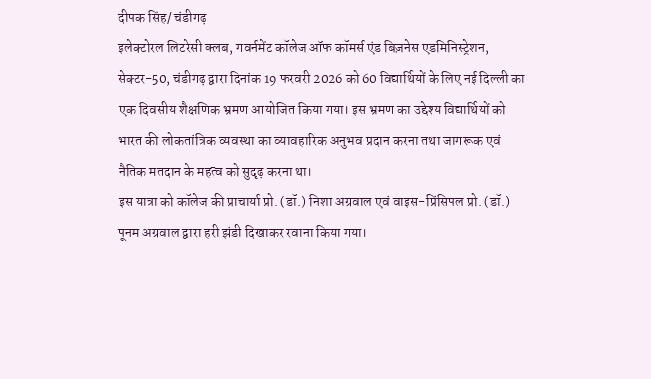दीपक सिंह/ चंडीगढ़
इलेक्टोरल लिटरेसी क्लब, गवर्नमेंट कॉलेज ऑफ कॉमर्स एंड बिज़नेस एडमिनिस्ट्रेशन, सेक्टर-50, चंडीगढ़ द्वारा दिनांक 19 फरवरी 2026 को 60 विद्यार्थियों के लिए नई दिल्ली का एक दिवसीय शैक्षणिक भ्रमण आयोजित किया गया। इस भ्रमण का उद्देश्य विद्यार्थियों को भारत की लोकतांत्रिक व्यवस्था का व्यावहारिक अनुभव प्रदान करना तथा जागरूक एवं नैतिक मतदान के महत्व को सुदृढ़ करना था।
इस यात्रा को कॉलेज की प्राचार्या प्रो. (डॉ.) निशा अग्रवाल एवं वाइस-प्रिंसिपल प्रो. (डॉ.) पूनम अग्रवाल द्वारा हरी झंडी दिखाकर रवाना किया गया।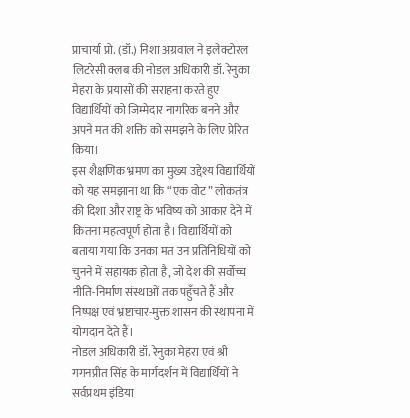प्राचार्या प्रो. (डॉ.) निशा अग्रवाल ने इलेक्टोरल लिटरेसी क्लब की नोडल अधिकारी डॉ. रेनुका मेहरा के प्रयासों की सराहना करते हुए विद्यार्थियों को जिम्मेदार नागरिक बनने और अपने मत की शक्ति को समझने के लिए प्रेरित किया।
इस शैक्षणिक भ्रमण का मुख्य उद्देश्य विद्यार्थियों को यह समझाना था कि “एक वोट” लोकतंत्र की दिशा और राष्ट्र के भविष्य को आकार देने में कितना महत्वपूर्ण होता है। विद्यार्थियों को बताया गया कि उनका मत उन प्रतिनिधियों को चुनने में सहायक होता है, जो देश की सर्वोच्च नीति-निर्माण संस्थाओं तक पहुँचते हैं और निष्पक्ष एवं भ्रष्टाचार-मुक्त शासन की स्थापना में योगदान देते हैं।
नोडल अधिकारी डॉ. रेनुका मेहरा एवं श्री गगनप्रीत सिंह के मार्गदर्शन में विद्यार्थियों ने सर्वप्रथम इंडिया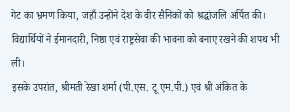गेट का भ्रमण किया, जहाँ उन्होंने देश के वीर सैनिकों को श्रद्धांजलि अर्पित की। विद्यार्थियों ने ईमानदारी, निष्ठा एवं राष्ट्रसेवा की भावना को बनाए रखने की शपथ भी ली।
इसके उपरांत, श्रीमती रेखा शर्मा (पी.एस. टू एम.पी.) एवं श्री अंकित के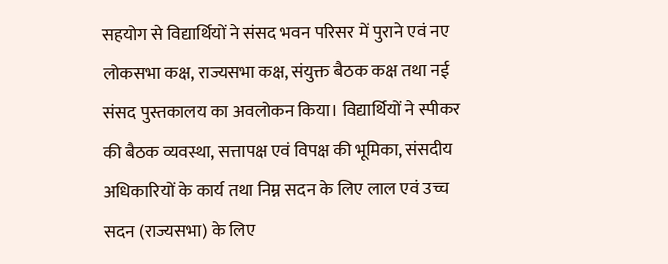सहयोग से विद्यार्थियों ने संसद भवन परिसर में पुराने एवं नए लोकसभा कक्ष, राज्यसभा कक्ष, संयुक्त बैठक कक्ष तथा नई संसद पुस्तकालय का अवलोकन किया। विद्यार्थियों ने स्पीकर की बैठक व्यवस्था, सत्तापक्ष एवं विपक्ष की भूमिका, संसदीय अधिकारियों के कार्य तथा निम्न सदन के लिए लाल एवं उच्च सदन (राज्यसभा) के लिए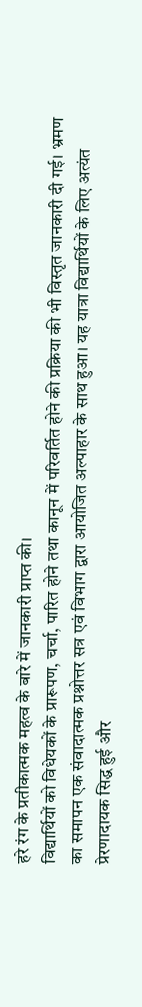हरे रंग के प्रतीकात्मक महत्व के बारे में जानकारी प्राप्त की।
विद्यार्थियों को विधेयकों के प्रारूपण, चर्चा, पारित होने तथा कानून में परिवर्तित होने की प्रक्रिया की भी विस्तृत जानकारी दी गई। भ्रमण का समापन एक संवादात्मक प्रश्नोत्तर सत्र एवं विभाग द्वारा आयोजित अल्पाहार के साथ हुआ। यह यात्रा विद्यार्थियों के लिए अत्यंत प्रेरणादायक सिद्ध हुई और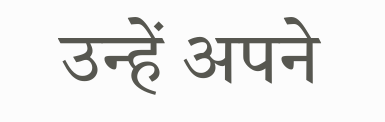उन्हें अपने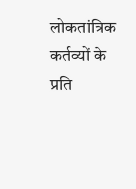लोकतांत्रिक कर्तव्यों के प्रति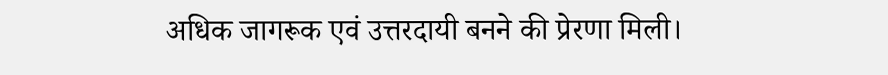अधिक जागरूक एवं उत्तरदायी बनने की प्रेरणा मिली।